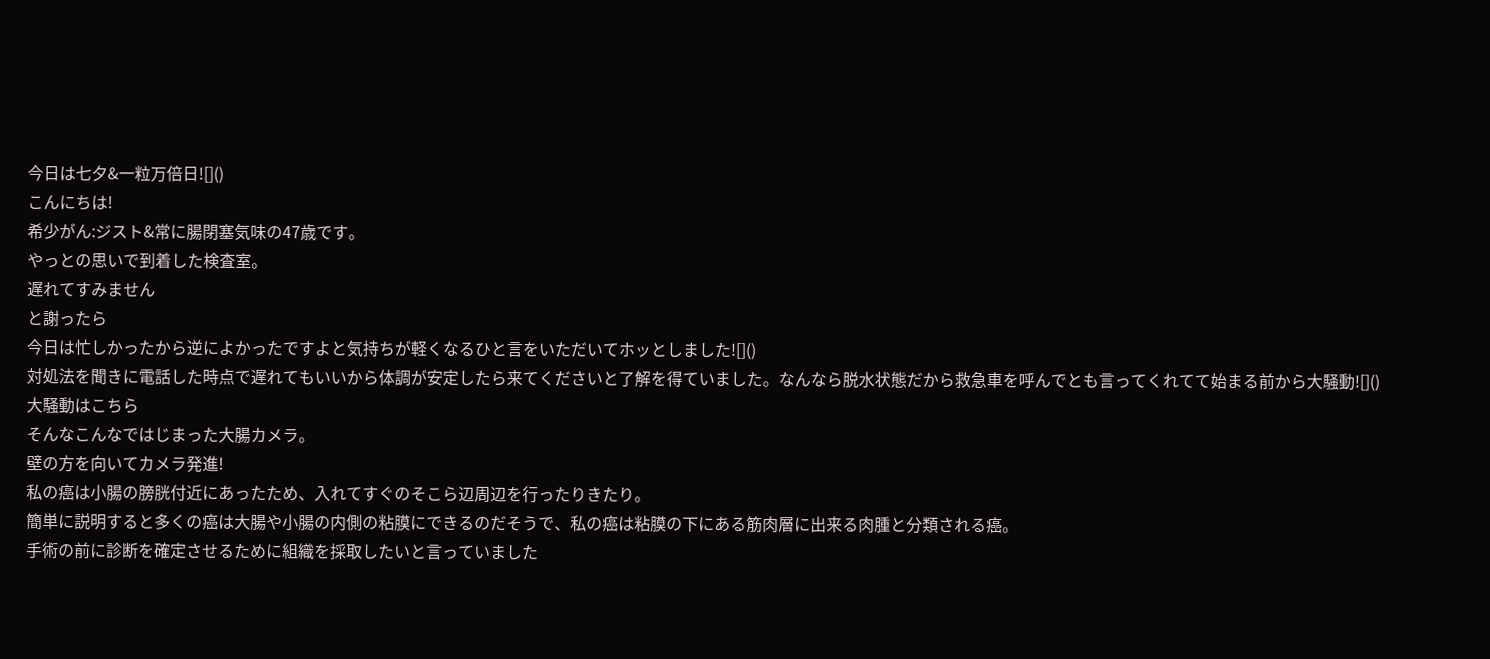今日は七夕&一粒万倍日![]()
こんにちは!
希少がん:ジスト&常に腸閉塞気味の47歳です。
やっとの思いで到着した検査室。
遅れてすみません
と謝ったら
今日は忙しかったから逆によかったですよと気持ちが軽くなるひと言をいただいてホッとしました![]()
対処法を聞きに電話した時点で遅れてもいいから体調が安定したら来てくださいと了解を得ていました。なんなら脱水状態だから救急車を呼んでとも言ってくれてて始まる前から大騒動![]()
大騒動はこちら
そんなこんなではじまった大腸カメラ。
壁の方を向いてカメラ発進!
私の癌は小腸の膀胱付近にあったため、入れてすぐのそこら辺周辺を行ったりきたり。
簡単に説明すると多くの癌は大腸や小腸の内側の粘膜にできるのだそうで、私の癌は粘膜の下にある筋肉層に出来る肉腫と分類される癌。
手術の前に診断を確定させるために組織を採取したいと言っていました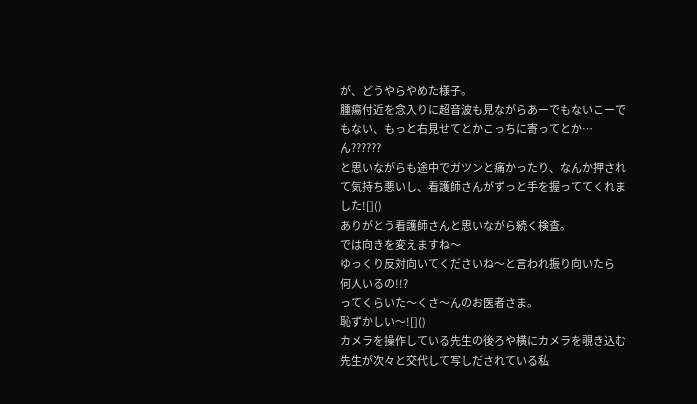が、どうやらやめた様子。
腫瘍付近を念入りに超音波も見ながらあーでもないこーでもない、もっと右見せてとかこっちに寄ってとか…
ん??????
と思いながらも途中でガツンと痛かったり、なんか押されて気持ち悪いし、看護師さんがずっと手を握っててくれました![]()
ありがとう看護師さんと思いながら続く検査。
では向きを変えますね〜
ゆっくり反対向いてくださいね〜と言われ振り向いたら
何人いるの!!?
ってくらいた〜くさ〜んのお医者さま。
恥ずかしい〜![]()
カメラを操作している先生の後ろや横にカメラを覗き込む先生が次々と交代して写しだされている私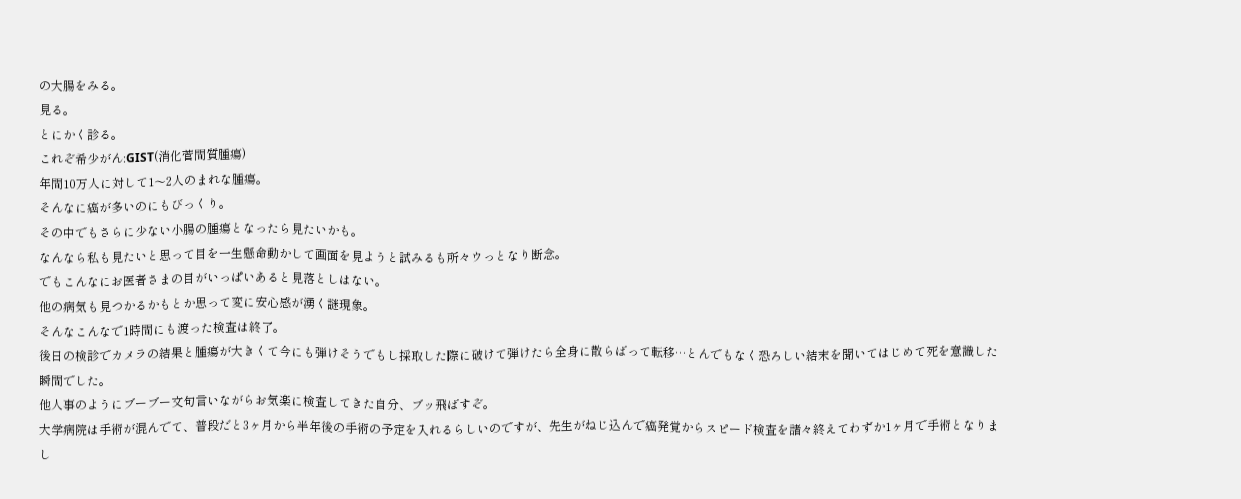の大腸をみる。
見る。
とにかく診る。
これぞ希少がん:GIST(消化菅間質腫瘍)
年間10万人に対して1〜2人のまれな腫瘍。
そんなに癌が多いのにもびっくり。
その中でもさらに少ない小腸の腫瘍となったら見たいかも。
なんなら私も見たいと思って目を一生懸命動かして画面を見ようと試みるも所々ウっとなり断念。
でもこんなにお医者さまの目がいっぱいあると見落としはない。
他の病気も見つかるかもとか思って変に安心感が湧く謎現象。
そんなこんなで1時間にも渡った検査は終了。
後日の検診でカメラの結果と腫瘍が大きくて今にも弾けそうでもし採取した際に破けて弾けたら全身に散らばって転移…とんでもなく恐ろしい結末を聞いてはじめて死を意識した瞬間でした。
他人事のようにブーブー文句言いながらお気楽に検査してきた自分、ブッ飛ばすぞ。
大学病院は手術が混んでて、普段だと3ヶ月から半年後の手術の予定を入れるらしいのですが、先生がねじ込んで癌発覚からスピード検査を諸々終えてわずか1ヶ月で手術となりまし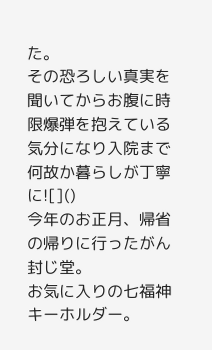た。
その恐ろしい真実を聞いてからお腹に時限爆弾を抱えている気分になり入院まで何故か暮らしが丁寧に![]()
今年のお正月、帰省の帰りに行ったがん封じ堂。
お気に入りの七福神キーホルダー。